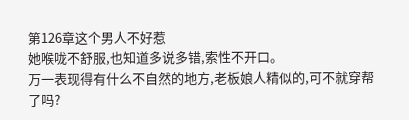第126章这个男人不好惹
她喉咙不舒服,也知道多说多错,索性不开口。
万一表现得有什么不自然的地方,老板娘人精似的,可不就穿帮了吗?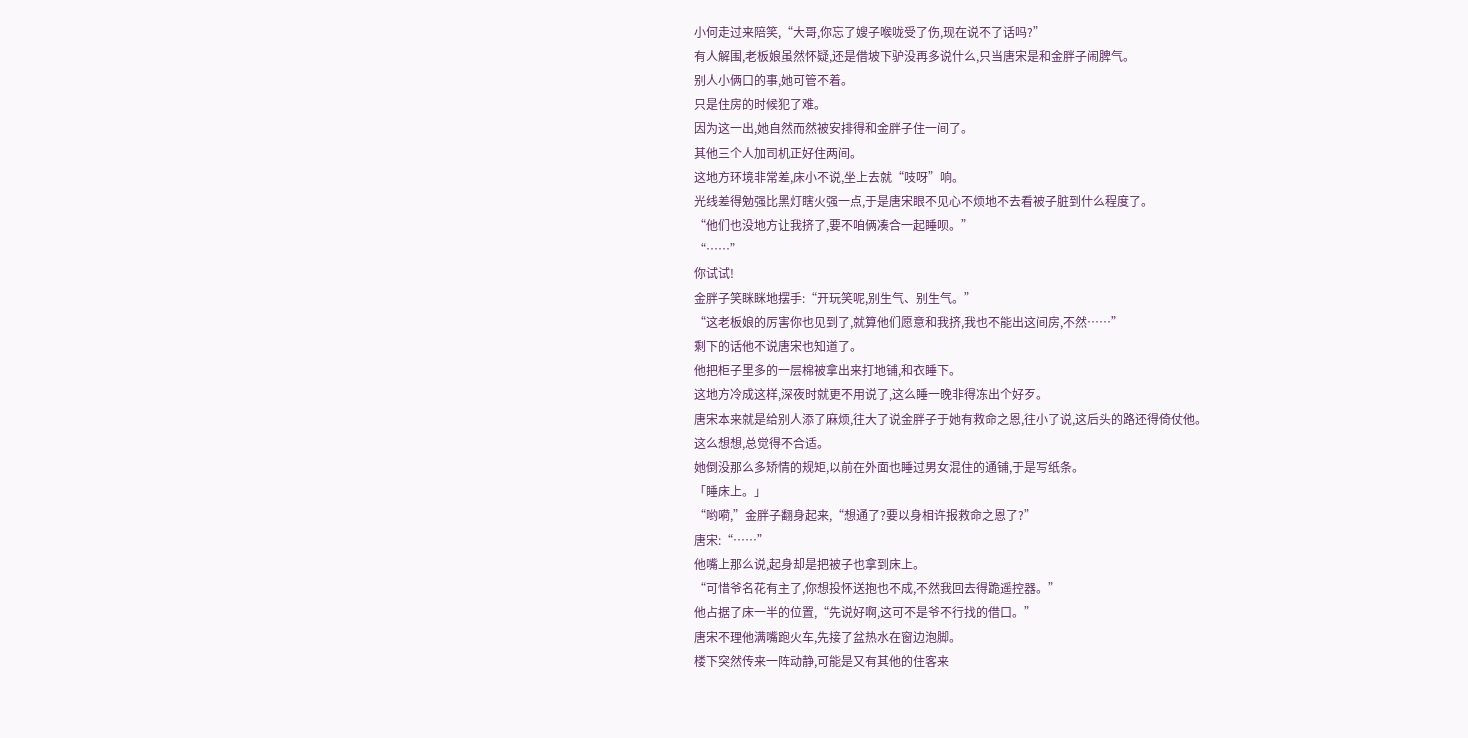小何走过来陪笑,“大哥,你忘了嫂子喉咙受了伤,现在说不了话吗?”
有人解围,老板娘虽然怀疑,还是借坡下驴没再多说什么,只当唐宋是和金胖子闹脾气。
别人小俩口的事,她可管不着。
只是住房的时候犯了难。
因为这一出,她自然而然被安排得和金胖子住一间了。
其他三个人加司机正好住两间。
这地方环境非常差,床小不说,坐上去就“吱呀”响。
光线差得勉强比黑灯瞎火强一点,于是唐宋眼不见心不烦地不去看被子脏到什么程度了。
“他们也没地方让我挤了,要不咱俩凑合一起睡呗。”
“……”
你试试!
金胖子笑眯眯地摆手:“开玩笑呢,别生气、别生气。”
“这老板娘的厉害你也见到了,就算他们愿意和我挤,我也不能出这间房,不然……”
剩下的话他不说唐宋也知道了。
他把柜子里多的一层棉被拿出来打地铺,和衣睡下。
这地方冷成这样,深夜时就更不用说了,这么睡一晚非得冻出个好歹。
唐宋本来就是给别人添了麻烦,往大了说金胖子于她有救命之恩,往小了说,这后头的路还得倚仗他。
这么想想,总觉得不合适。
她倒没那么多矫情的规矩,以前在外面也睡过男女混住的通铺,于是写纸条。
「睡床上。」
“哟嗬,”金胖子翻身起来,“想通了?要以身相许报救命之恩了?”
唐宋:“……”
他嘴上那么说,起身却是把被子也拿到床上。
“可惜爷名花有主了,你想投怀送抱也不成,不然我回去得跪遥控器。”
他占据了床一半的位置,“先说好啊,这可不是爷不行找的借口。”
唐宋不理他满嘴跑火车,先接了盆热水在窗边泡脚。
楼下突然传来一阵动静,可能是又有其他的住客来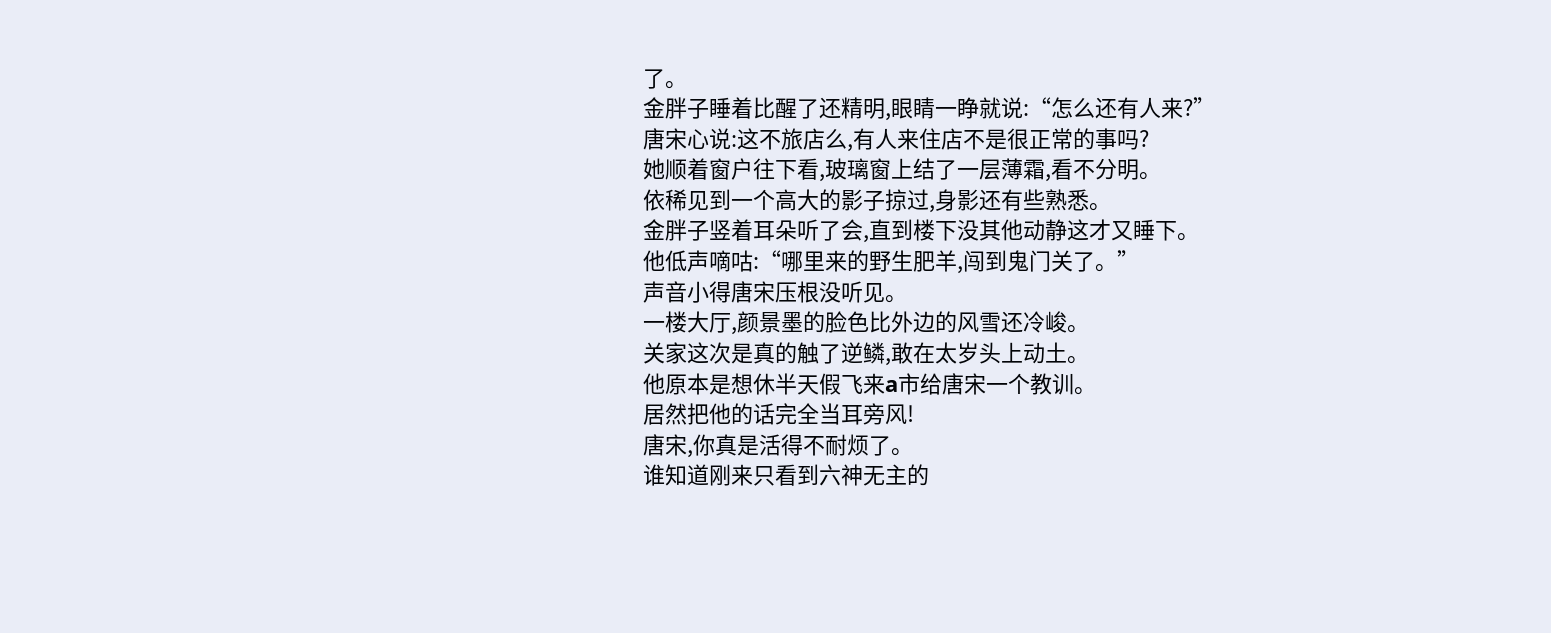了。
金胖子睡着比醒了还精明,眼睛一睁就说:“怎么还有人来?”
唐宋心说:这不旅店么,有人来住店不是很正常的事吗?
她顺着窗户往下看,玻璃窗上结了一层薄霜,看不分明。
依稀见到一个高大的影子掠过,身影还有些熟悉。
金胖子竖着耳朵听了会,直到楼下没其他动静这才又睡下。
他低声嘀咕:“哪里来的野生肥羊,闯到鬼门关了。”
声音小得唐宋压根没听见。
一楼大厅,颜景墨的脸色比外边的风雪还冷峻。
关家这次是真的触了逆鳞,敢在太岁头上动土。
他原本是想休半天假飞来a市给唐宋一个教训。
居然把他的话完全当耳旁风!
唐宋,你真是活得不耐烦了。
谁知道刚来只看到六神无主的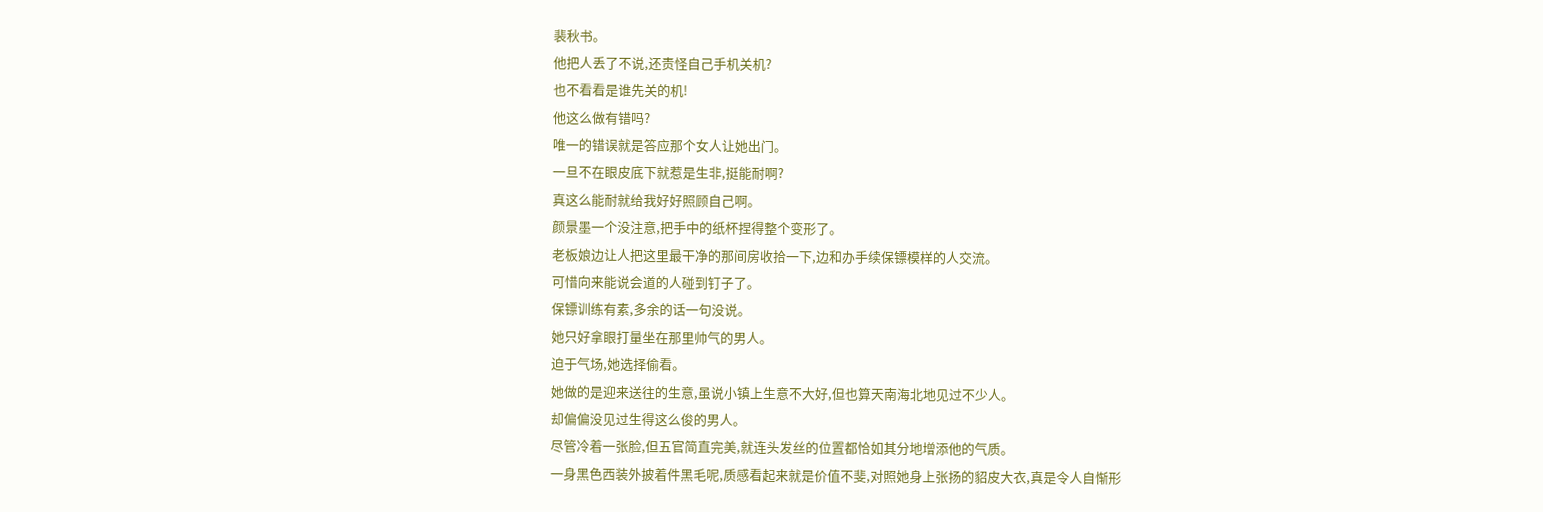裴秋书。
他把人丢了不说,还责怪自己手机关机?
也不看看是谁先关的机!
他这么做有错吗?
唯一的错误就是答应那个女人让她出门。
一旦不在眼皮底下就惹是生非,挺能耐啊?
真这么能耐就给我好好照顾自己啊。
颜景墨一个没注意,把手中的纸杯捏得整个变形了。
老板娘边让人把这里最干净的那间房收拾一下,边和办手续保镖模样的人交流。
可惜向来能说会道的人碰到钉子了。
保镖训练有素,多余的话一句没说。
她只好拿眼打量坐在那里帅气的男人。
迫于气场,她选择偷看。
她做的是迎来送往的生意,虽说小镇上生意不大好,但也算天南海北地见过不少人。
却偏偏没见过生得这么俊的男人。
尽管冷着一张脸,但五官简直完美,就连头发丝的位置都恰如其分地增添他的气质。
一身黑色西装外披着件黑毛呢,质感看起来就是价值不斐,对照她身上张扬的貂皮大衣,真是令人自惭形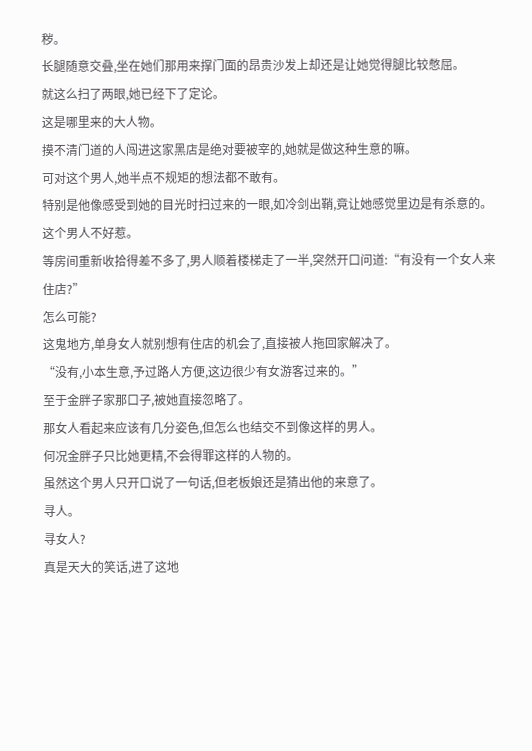秽。
长腿随意交叠,坐在她们那用来撑门面的昂贵沙发上却还是让她觉得腿比较憋屈。
就这么扫了两眼,她已经下了定论。
这是哪里来的大人物。
摸不清门道的人闯进这家黑店是绝对要被宰的,她就是做这种生意的嘛。
可对这个男人,她半点不规矩的想法都不敢有。
特别是他像感受到她的目光时扫过来的一眼,如冷剑出鞘,竟让她感觉里边是有杀意的。
这个男人不好惹。
等房间重新收拾得差不多了,男人顺着楼梯走了一半,突然开口问道:“有没有一个女人来住店?”
怎么可能?
这鬼地方,单身女人就别想有住店的机会了,直接被人拖回家解决了。
“没有,小本生意,予过路人方便,这边很少有女游客过来的。”
至于金胖子家那口子,被她直接忽略了。
那女人看起来应该有几分姿色,但怎么也结交不到像这样的男人。
何况金胖子只比她更精,不会得罪这样的人物的。
虽然这个男人只开口说了一句话,但老板娘还是猜出他的来意了。
寻人。
寻女人?
真是天大的笑话,进了这地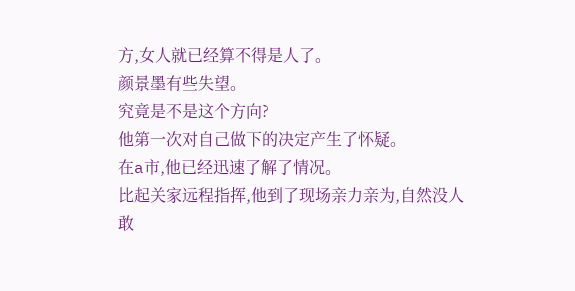方,女人就已经算不得是人了。
颜景墨有些失望。
究竟是不是这个方向?
他第一次对自己做下的决定产生了怀疑。
在a市,他已经迅速了解了情况。
比起关家远程指挥,他到了现场亲力亲为,自然没人敢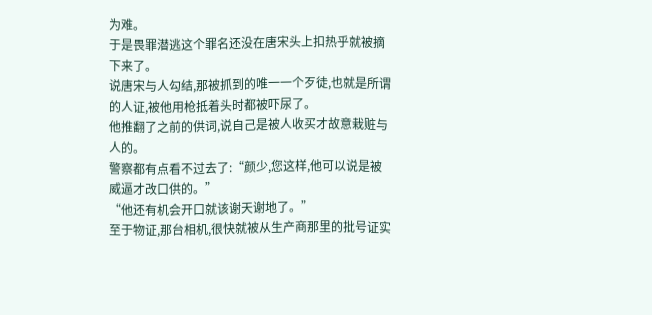为难。
于是畏罪潜逃这个罪名还没在唐宋头上扣热乎就被摘下来了。
说唐宋与人勾结,那被抓到的唯一一个歹徒,也就是所谓的人证,被他用枪抵着头时都被吓尿了。
他推翻了之前的供词,说自己是被人收买才故意栽赃与人的。
警察都有点看不过去了:“颜少,您这样,他可以说是被威逼才改口供的。”
“他还有机会开口就该谢天谢地了。”
至于物证,那台相机,很快就被从生产商那里的批号证实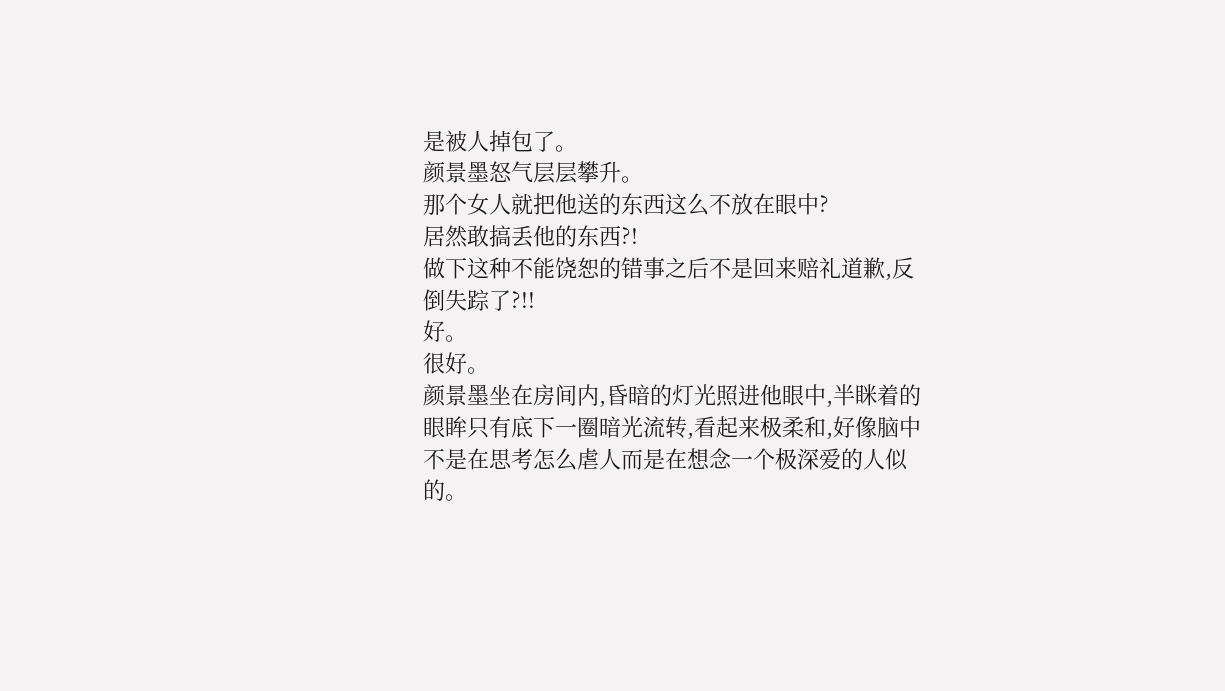是被人掉包了。
颜景墨怒气层层攀升。
那个女人就把他送的东西这么不放在眼中?
居然敢搞丢他的东西?!
做下这种不能饶恕的错事之后不是回来赔礼道歉,反倒失踪了?!!
好。
很好。
颜景墨坐在房间内,昏暗的灯光照进他眼中,半眯着的眼眸只有底下一圈暗光流转,看起来极柔和,好像脑中不是在思考怎么虐人而是在想念一个极深爱的人似的。